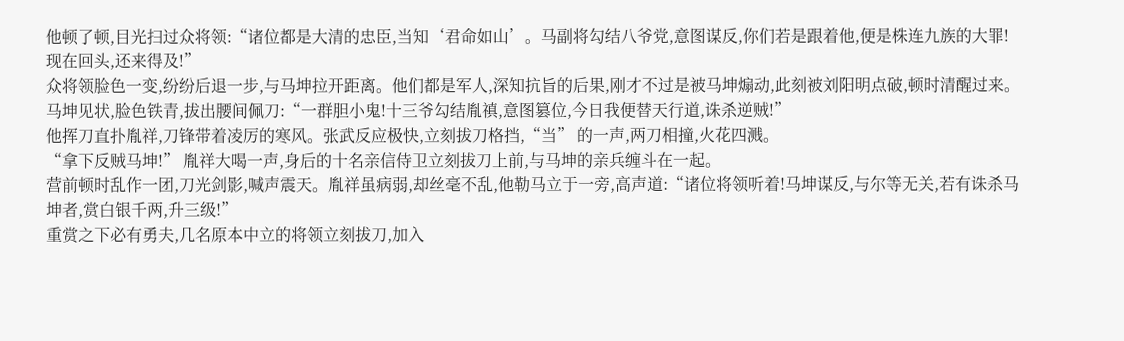他顿了顿,目光扫过众将领:“诸位都是大清的忠臣,当知‘君命如山’。马副将勾结八爷党,意图谋反,你们若是跟着他,便是株连九族的大罪!现在回头,还来得及!”
众将领脸色一变,纷纷后退一步,与马坤拉开距离。他们都是军人,深知抗旨的后果,刚才不过是被马坤煽动,此刻被刘阳明点破,顿时清醒过来。
马坤见状,脸色铁青,拔出腰间佩刀:“一群胆小鬼!十三爷勾结胤禛,意图篡位,今日我便替天行道,诛杀逆贼!”
他挥刀直扑胤祥,刀锋带着凌厉的寒风。张武反应极快,立刻拔刀格挡,“当” 的一声,两刀相撞,火花四溅。
“拿下反贼马坤!” 胤祥大喝一声,身后的十名亲信侍卫立刻拔刀上前,与马坤的亲兵缠斗在一起。
营前顿时乱作一团,刀光剑影,喊声震天。胤祥虽病弱,却丝毫不乱,他勒马立于一旁,高声道:“诸位将领听着!马坤谋反,与尔等无关,若有诛杀马坤者,赏白银千两,升三级!”
重赏之下必有勇夫,几名原本中立的将领立刻拔刀,加入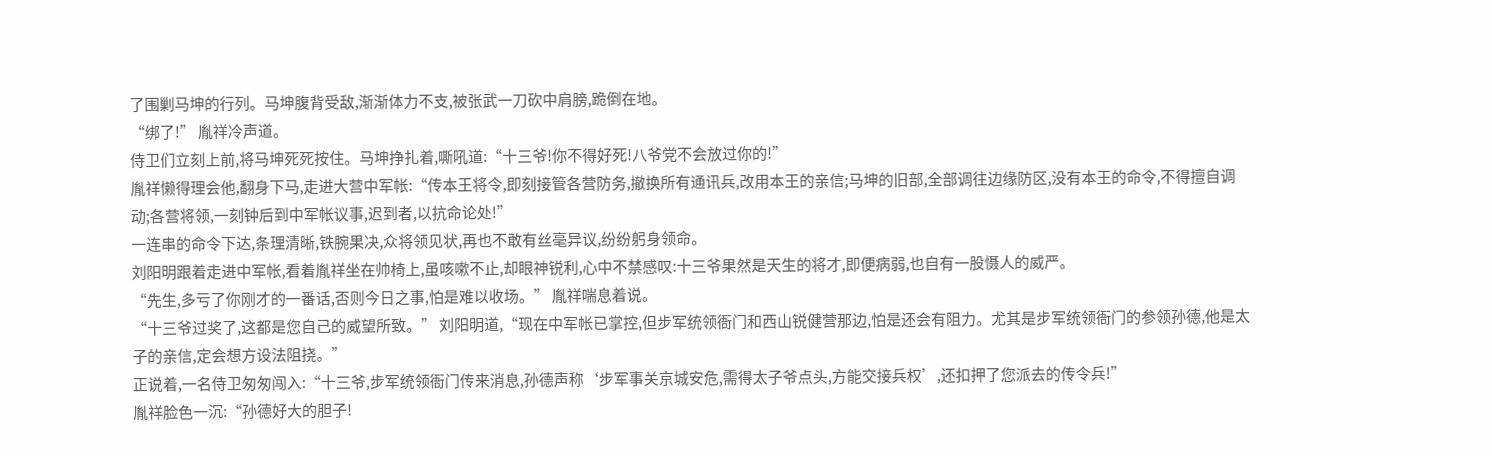了围剿马坤的行列。马坤腹背受敌,渐渐体力不支,被张武一刀砍中肩膀,跪倒在地。
“绑了!” 胤祥冷声道。
侍卫们立刻上前,将马坤死死按住。马坤挣扎着,嘶吼道:“十三爷!你不得好死!八爷党不会放过你的!”
胤祥懒得理会他,翻身下马,走进大营中军帐:“传本王将令,即刻接管各营防务,撤换所有通讯兵,改用本王的亲信;马坤的旧部,全部调往边缘防区,没有本王的命令,不得擅自调动;各营将领,一刻钟后到中军帐议事,迟到者,以抗命论处!”
一连串的命令下达,条理清晰,铁腕果决,众将领见状,再也不敢有丝毫异议,纷纷躬身领命。
刘阳明跟着走进中军帐,看着胤祥坐在帅椅上,虽咳嗽不止,却眼神锐利,心中不禁感叹:十三爷果然是天生的将才,即便病弱,也自有一股慑人的威严。
“先生,多亏了你刚才的一番话,否则今日之事,怕是难以收场。” 胤祥喘息着说。
“十三爷过奖了,这都是您自己的威望所致。” 刘阳明道,“现在中军帐已掌控,但步军统领衙门和西山锐健营那边,怕是还会有阻力。尤其是步军统领衙门的参领孙德,他是太子的亲信,定会想方设法阻挠。”
正说着,一名侍卫匆匆闯入:“十三爷,步军统领衙门传来消息,孙德声称‘步军事关京城安危,需得太子爷点头,方能交接兵权’,还扣押了您派去的传令兵!”
胤祥脸色一沉:“孙德好大的胆子!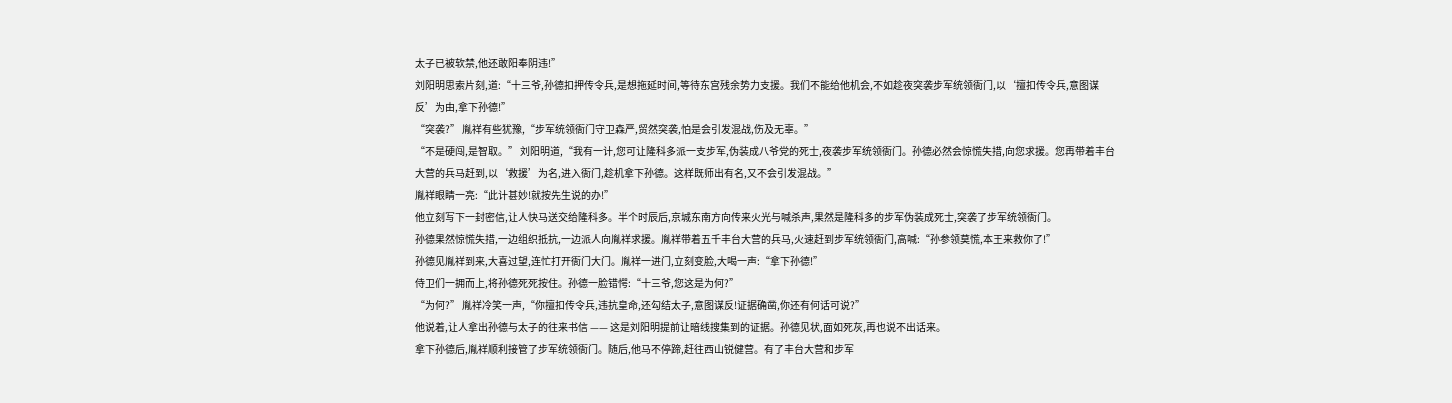太子已被软禁,他还敢阳奉阴违!”
刘阳明思索片刻,道:“十三爷,孙德扣押传令兵,是想拖延时间,等待东宫残余势力支援。我们不能给他机会,不如趁夜突袭步军统领衙门,以‘擅扣传令兵,意图谋反’为由,拿下孙德!”
“突袭?” 胤祥有些犹豫,“步军统领衙门守卫森严,贸然突袭,怕是会引发混战,伤及无辜。”
“不是硬闯,是智取。” 刘阳明道,“我有一计,您可让隆科多派一支步军,伪装成八爷党的死士,夜袭步军统领衙门。孙德必然会惊慌失措,向您求援。您再带着丰台大营的兵马赶到,以‘救援’为名,进入衙门,趁机拿下孙德。这样既师出有名,又不会引发混战。”
胤祥眼睛一亮:“此计甚妙!就按先生说的办!”
他立刻写下一封密信,让人快马送交给隆科多。半个时辰后,京城东南方向传来火光与喊杀声,果然是隆科多的步军伪装成死士,突袭了步军统领衙门。
孙德果然惊慌失措,一边组织抵抗,一边派人向胤祥求援。胤祥带着五千丰台大营的兵马,火速赶到步军统领衙门,高喊:“孙参领莫慌,本王来救你了!”
孙德见胤祥到来,大喜过望,连忙打开衙门大门。胤祥一进门,立刻变脸,大喝一声:“拿下孙德!”
侍卫们一拥而上,将孙德死死按住。孙德一脸错愕:“十三爷,您这是为何?”
“为何?” 胤祥冷笑一声,“你擅扣传令兵,违抗皇命,还勾结太子,意图谋反!证据确凿,你还有何话可说?”
他说着,让人拿出孙德与太子的往来书信 —— 这是刘阳明提前让暗线搜集到的证据。孙德见状,面如死灰,再也说不出话来。
拿下孙德后,胤祥顺利接管了步军统领衙门。随后,他马不停蹄,赶往西山锐健营。有了丰台大营和步军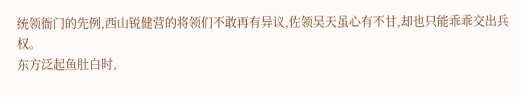统领衙门的先例,西山锐健营的将领们不敢再有异议,佐领吴天虽心有不甘,却也只能乖乖交出兵权。
东方泛起鱼肚白时,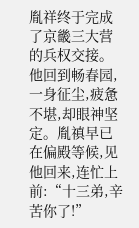胤祥终于完成了京畿三大营的兵权交接。他回到畅春园,一身征尘,疲惫不堪,却眼神坚定。胤禛早已在偏殿等候,见他回来,连忙上前:“十三弟,辛苦你了!”